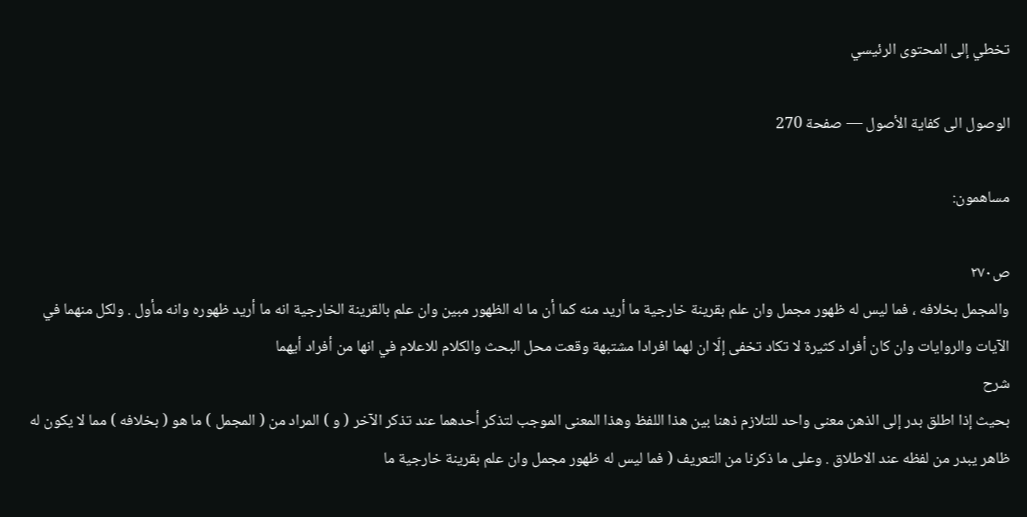تخطي إلى المحتوى الرئيسي

الوصول الى كفاية الأصول — صفحة 270

مساهمون:

ص٢٧٠
والمجمل بخلافه ، فما ليس له ظهور مجمل وان علم بقرينة خارجية ما أريد منه كما أن ما له الظهور مبين وان علم بالقرينة الخارجية انه ما أريد ظهوره وانه مأول . ولكل منهما في الآيات والروايات وان كان أفراد كثيرة لا تكاد تخفى إلّا ان لهما افرادا مشتبهة وقعت محل البحث والكلام للاعلام في انها من أفراد أيهما
شرح
بحيث إذا اطلق بدر إلى الذهن معنى واحد للتلازم ذهنا بين هذا اللفظ وهذا المعنى الموجب لتذكر أحدهما عند تذكر الآخر ( و ) المراد من ( المجمل ) ما هو ( بخلافه ) مما لا يكون له ظاهر يبدر من لفظه عند الاطلاق . وعلى ما ذكرنا من التعريف ( فما ليس له ظهور مجمل وان علم بقرينة خارجية ما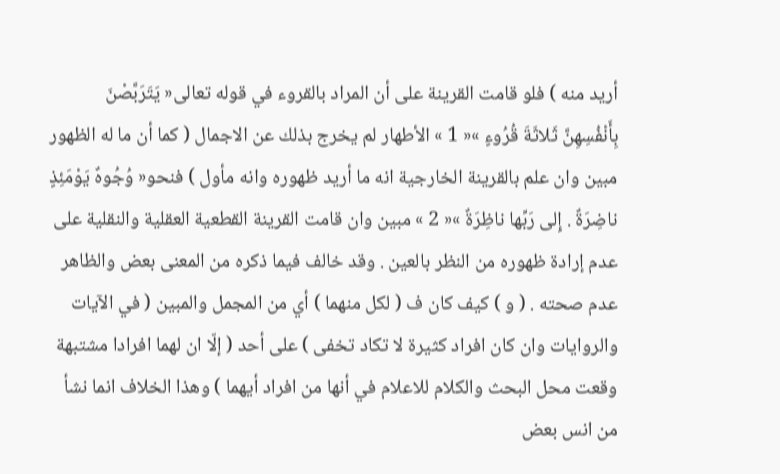أريد منه ) فلو قامت القرينة على أن المراد بالقروء في قوله تعالى« يَتَرَبَّصْنَ بِأَنْفُسِهِنَّ ثَلاثَةَ قُرُوءٍ »« 1 » الأطهار لم يخرج بذلك عن الاجمال ( كما أن ما له الظهور مبين وان علم بالقرينة الخارجية انه ما أريد ظهوره وانه مأول ) فنحو« وُجُوهٌ يَوْمَئِذٍ ناضِرَةٌ . إِلى رَبِّها ناظِرَةٌ »« 2 » مبين وان قامت القرينة القطعية العقلية والنقلية على عدم إرادة ظهوره من النظر بالعين . وقد خالف فيما ذكره من المعنى بعض والظاهر عدم صحته . ( و ) كيف كان ف ( لكل منهما ) أي من المجمل والمبين ( في الآيات والروايات وان كان افراد كثيرة لا تكاد تخفى ) على أحد ( إلّا ان لهما افرادا مشتبهة وقعت محل البحث والكلام للاعلام في أنها من افراد أيهما ) وهذا الخلاف انما نشأ من انس بعض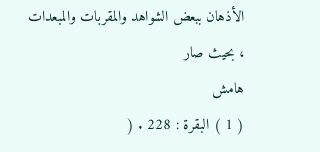الأذهان ببعض الشواهد والمقربات والمبعدات ، بحيث صار
هامش
( 1 ) البقرة : 228 . (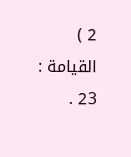2 ) القيامة : 23 .